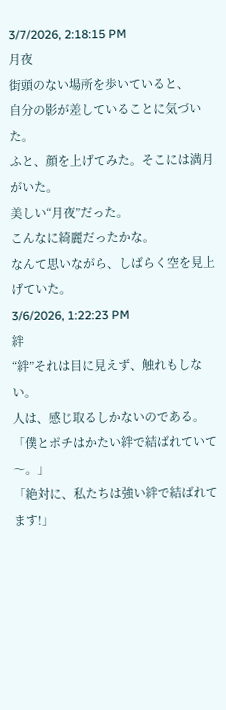3/7/2026, 2:18:15 PM
月夜
街頭のない場所を歩いていると、
自分の影が差していることに気づいた。
ふと、顔を上げてみた。そこには満月がいた。
美しい“月夜”だった。
こんなに綺麗だったかな。
なんて思いながら、しばらく空を見上げていた。
3/6/2026, 1:22:23 PM
絆
“絆”それは目に見えず、触れもしない。
人は、感じ取るしかないのである。
「僕とポチはかたい絆で結ばれていて〜。」
「絶対に、私たちは強い絆で結ばれてます!」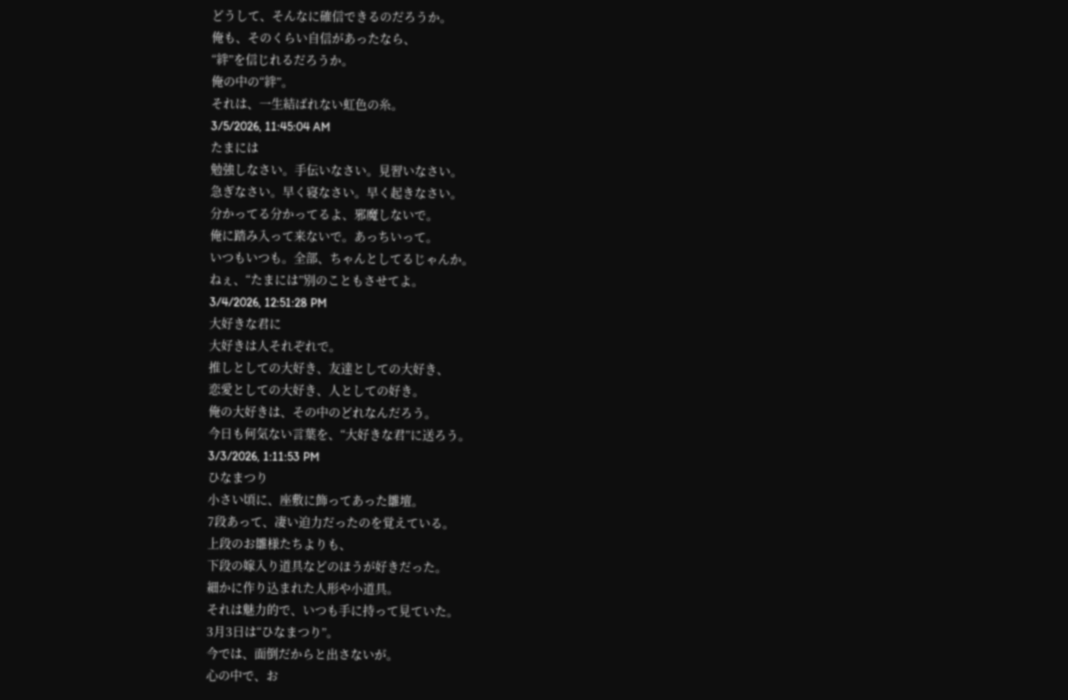どうして、そんなに確信できるのだろうか。
俺も、そのくらい自信があったなら、
“絆”を信じれるだろうか。
俺の中の“絆”。
それは、一生結ばれない虹色の糸。
3/5/2026, 11:45:04 AM
たまには
勉強しなさい。手伝いなさい。見習いなさい。
急ぎなさい。早く寝なさい。早く起きなさい。
分かってる分かってるよ、邪魔しないで。
俺に踏み入って来ないで。あっちいって。
いつもいつも。全部、ちゃんとしてるじゃんか。
ねぇ、“たまには”別のこともさせてよ。
3/4/2026, 12:51:28 PM
大好きな君に
大好きは人それぞれで。
推しとしての大好き、友達としての大好き、
恋愛としての大好き、人としての好き。
俺の大好きは、その中のどれなんだろう。
今日も何気ない言葉を、“大好きな君”に送ろう。
3/3/2026, 1:11:53 PM
ひなまつり
小さい頃に、座敷に飾ってあった雛壇。
7段あって、凄い迫力だったのを覚えている。
上段のお雛様たちよりも、
下段の嫁入り道具などのほうが好きだった。
細かに作り込まれた人形や小道具。
それは魅力的で、いつも手に持って見ていた。
3月3日は“ひなまつり”。
今では、面倒だからと出さないが。
心の中で、お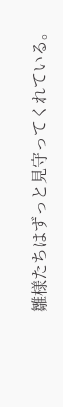雛様たちはずっと見守ってくれている。